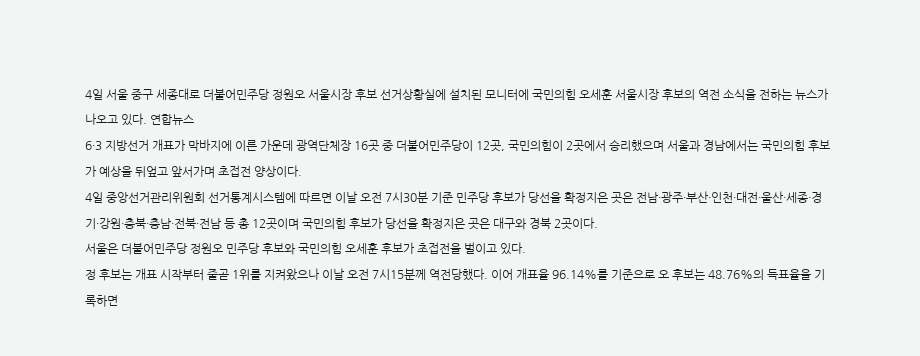4일 서울 중구 세종대로 더불어민주당 정원오 서울시장 후보 선거상황실에 설치된 모니터에 국민의힘 오세훈 서울시장 후보의 역전 소식을 전하는 뉴스가 나오고 있다. 연합뉴스
6·3 지방선거 개표가 막바지에 이른 가운데 광역단체장 16곳 중 더불어민주당이 12곳, 국민의힘이 2곳에서 승리했으며 서울과 경남에서는 국민의힘 후보가 예상을 뒤엎고 앞서가며 초접전 양상이다.
4일 중앙선거관리위원회 선거통계시스템에 따르면 이날 오전 7시30분 기준 민주당 후보가 당선을 확정지은 곳은 전남·광주·부산·인천·대전·울산·세종·경기·강원·충북·충남·전북·전남 등 총 12곳이며 국민의힘 후보가 당선을 확정지은 곳은 대구와 경북 2곳이다.
서울은 더불어민주당 정원오 민주당 후보와 국민의힘 오세훈 후보가 초접전을 벌이고 있다.
정 후보는 개표 시작부터 줄곧 1위를 지켜왔으나 이날 오전 7시15분께 역전당했다. 이어 개표율 96.14%를 기준으로 오 후보는 48.76%의 득표율을 기록하면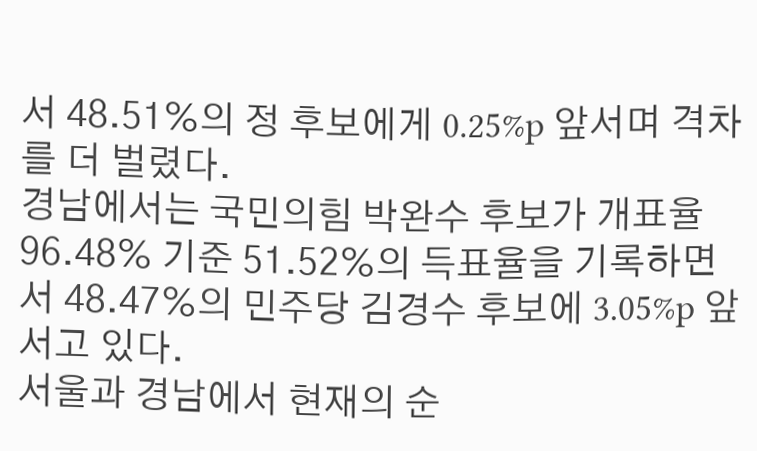서 48.51%의 정 후보에게 0.25%p 앞서며 격차를 더 벌렸다.
경남에서는 국민의힘 박완수 후보가 개표율 96.48% 기준 51.52%의 득표율을 기록하면서 48.47%의 민주당 김경수 후보에 3.05%p 앞서고 있다.
서울과 경남에서 현재의 순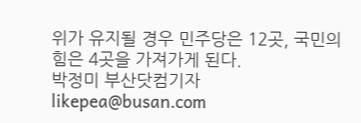위가 유지될 경우 민주당은 12곳, 국민의힘은 4곳을 가져가게 된다.
박정미 부산닷컴기자 likepea@busan.com